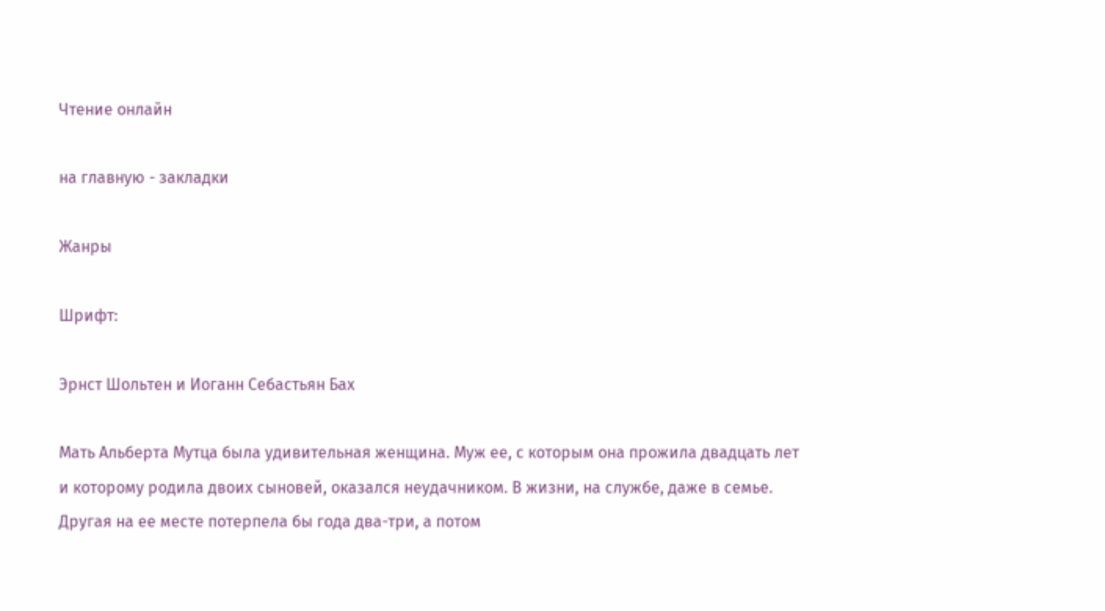Чтение онлайн

на главную - закладки

Жанры

Шрифт:

Эрнст Шольтен и Иоганн Себастьян Бах

Мать Альберта Мутца была удивительная женщина. Муж ее, с которым она прожила двадцать лет и которому родила двоих сыновей, оказался неудачником. В жизни, на службе, даже в семье. Другая на ее месте потерпела бы года два-три, а потом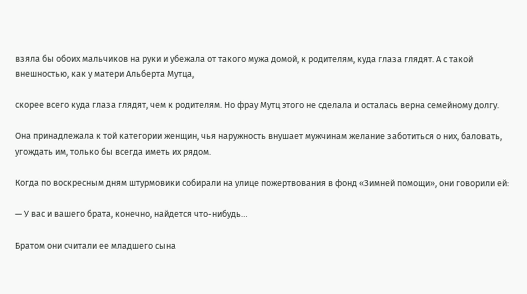взяла бы обоих мальчиков на руки и убежала от такого мужа домой, к родителям, куда глаза глядят. А с такой внешностью, как у матери Альберта Мутца,

скорее всего куда глаза глядят, чем к родителям. Но фрау Мутц этого не сделала и осталась верна семейному долгу.

Она принадлежала к той категории женщин, чья наружность внушает мужчинам желание заботиться о них, баловать, угождать им, только бы всегда иметь их рядом.

Когда по воскресным дням штурмовики собирали на улице пожертвования в фонд «Зимней помощи», они говорили ей:

— У вас и вашего брата, конечно, найдется что-нибудь…

Братом они считали ее младшего сына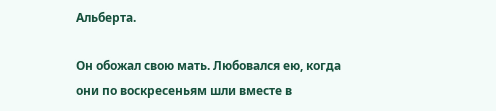Альберта.

Он обожал свою мать. Любовался ею, когда они по воскресеньям шли вместе в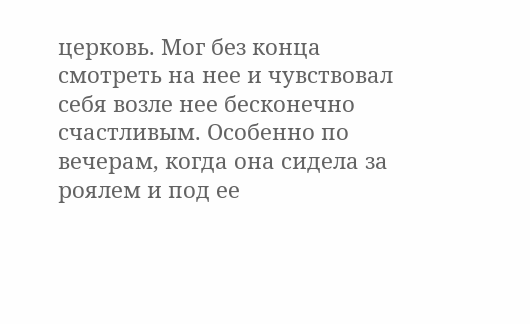церковь. Мог без конца смотреть на нее и чувствовал себя возле нее бесконечно счастливым. Особенно по вечерам, когда она сидела за роялем и под ее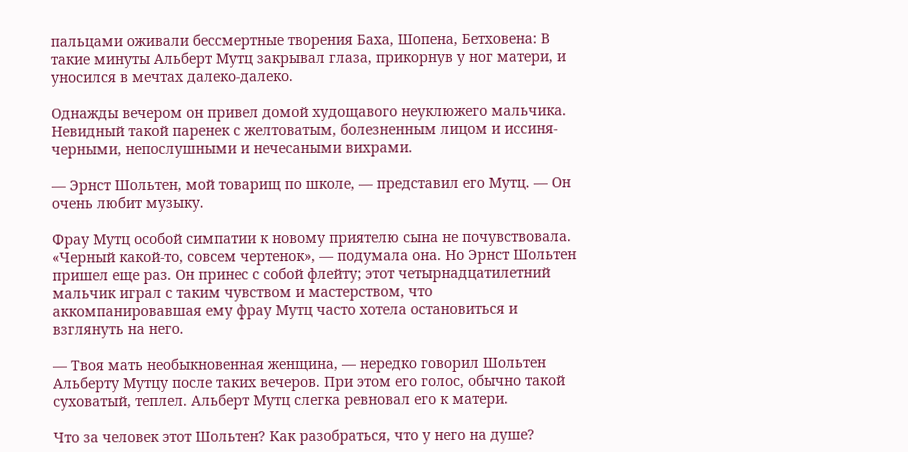пальцами оживали бессмертные творения Баха, Шопена, Бетховена: В такие минуты Альберт Мутц закрывал глаза, прикорнув у ног матери, и уносился в мечтах далеко-далеко.

Однажды вечером он привел домой худощавого неуклюжего мальчика. Невидный такой паренек с желтоватым, болезненным лицом и иссиня-черными, непослушными и нечесаными вихрами.

— Эрнст Шольтен, мой товарищ по школе, — представил его Мутц. — Он очень любит музыку.

Фрау Мутц особой симпатии к новому приятелю сына не почувствовала. «Черный какой-то, совсем чертенок», — подумала она. Но Эрнст Шольтен пришел еще раз. Он принес с собой флейту; этот четырнадцатилетний мальчик играл с таким чувством и мастерством, что аккомпанировавшая ему фрау Мутц часто хотела остановиться и взглянуть на него.

— Твоя мать необыкновенная женщина, — нередко говорил Шольтен Альберту Мутцу после таких вечеров. При этом его голос, обычно такой суховатый, теплел. Альберт Мутц слегка ревновал его к матери.

Что за человек этот Шольтен? Как разобраться, что у него на душе?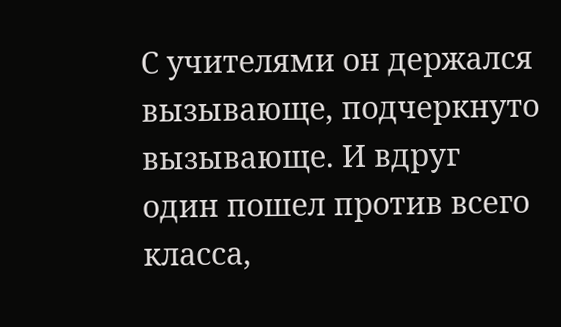С учителями он держался вызывающе, подчеркнуто вызывающе. И вдруг один пошел против всего класса,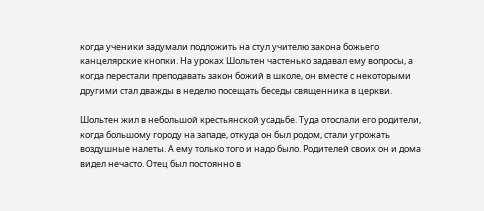когда ученики задумали подложить на стул учителю закона божьего канцелярские кнопки. На уроках Шольтен частенько задавал ему вопросы, а когда перестали преподавать закон божий в школе, он вместе с некоторыми другими стал дважды в неделю посещать беседы священника в церкви.

Шольтен жил в небольшой крестьянской усадьбе. Туда отослали его родители, когда большому городу на западе, откуда он был родом, стали угрожать воздушные налеты. А ему только того и надо было. Родителей своих он и дома видел нечасто. Отец был постоянно в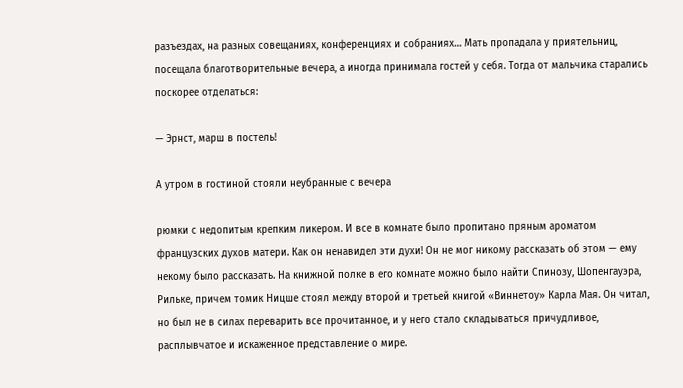разъездах, на разных совещаниях, конференциях и собраниях… Мать пропадала у приятельниц, посещала благотворительные вечера, а иногда принимала гостей у себя. Тогда от мальчика старались поскорее отделаться:

— Эрнст, марш в постель!

А утром в гостиной стояли неубранные с вечера

рюмки с недопитым крепким ликером. И все в комнате было пропитано пряным ароматом французских духов матери. Как он ненавидел эти духи! Он не мог никому рассказать об этом — ему некому было рассказать. На книжной полке в его комнате можно было найти Спинозу, Шопенгауэра, Рильке, причем томик Ницше стоял между второй и третьей книгой «Виннетоу» Карла Мая. Он читал, но был не в силах переварить все прочитанное, и у него стало складываться причудливое, расплывчатое и искаженное представление о мире.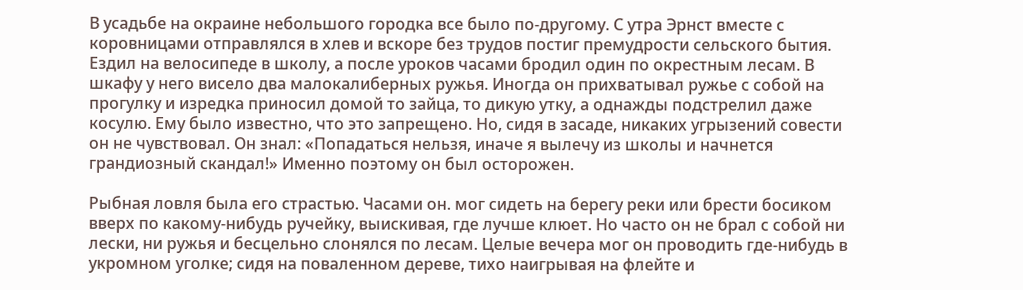В усадьбе на окраине небольшого городка все было по-другому. С утра Эрнст вместе с коровницами отправлялся в хлев и вскоре без трудов постиг премудрости сельского бытия. Ездил на велосипеде в школу, а после уроков часами бродил один по окрестным лесам. В шкафу у него висело два малокалиберных ружья. Иногда он прихватывал ружье с собой на прогулку и изредка приносил домой то зайца, то дикую утку, а однажды подстрелил даже косулю. Ему было известно, что это запрещено. Но, сидя в засаде, никаких угрызений совести он не чувствовал. Он знал: «Попадаться нельзя, иначе я вылечу из школы и начнется грандиозный скандал!» Именно поэтому он был осторожен.

Рыбная ловля была его страстью. Часами он. мог сидеть на берегу реки или брести босиком вверх по какому-нибудь ручейку, выискивая, где лучше клюет. Но часто он не брал с собой ни лески, ни ружья и бесцельно слонялся по лесам. Целые вечера мог он проводить где-нибудь в укромном уголке; сидя на поваленном дереве, тихо наигрывая на флейте и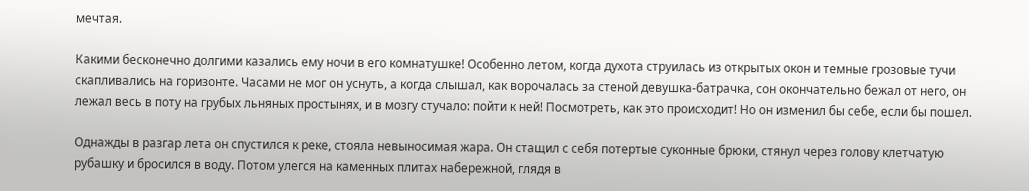мечтая.

Какими бесконечно долгими казались ему ночи в его комнатушке! Особенно летом, когда духота струилась из открытых окон и темные грозовые тучи скапливались на горизонте. Часами не мог он уснуть, а когда слышал, как ворочалась за стеной девушка-батрачка, сон окончательно бежал от него, он лежал весь в поту на грубых льняных простынях, и в мозгу стучало: пойти к ней! Посмотреть, как это происходит! Но он изменил бы себе, если бы пошел.

Однажды в разгар лета он спустился к реке, стояла невыносимая жара. Он стащил с себя потертые суконные брюки, стянул через голову клетчатую рубашку и бросился в воду. Потом улегся на каменных плитах набережной, глядя в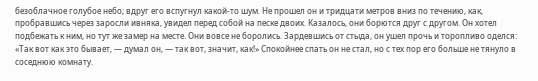безоблачное голубое небо; вдруг его вспугнул какой-то шум. Не прошел он и тридцати метров вниз по течению, как, пробравшись через заросли ивняка, увидел перед собой на песке двоих. Казалось, они борются друг с другом. Он хотел подбежать к ним, но тут же замер на месте. Они вовсе не боролись. Зардевшись от стыда, он ушел прочь и торопливо оделся: «Так вот как это бывает, — думал он, — так вот, значит, как!» Спокойнее спать он не стал, но с тех пор его больше не тянуло в соседнюю комнату.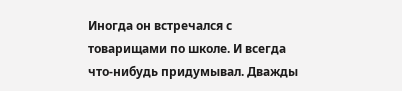Иногда он встречался с товарищами по школе. И всегда что-нибудь придумывал. Дважды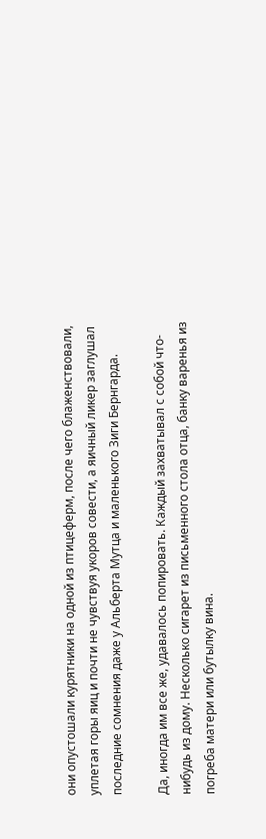они опустошали курятники на одной из птицеферм, после чего блаженствовали, уплетая горы яиц и почти не чувствуя укоров совести, а яичный ликер заглушал последние сомнения даже у Альберта Мутца и маленького Зиги Бернгарда.

Да, иногда им все же, удавалось попировать. Каждый захватывал с собой что-нибудь из дому. Несколько сигарет из письменного стола отца, банку варенья из погреба матери или бутылку вина.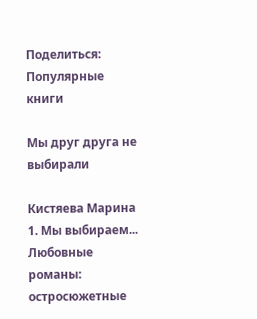Поделиться:
Популярные книги

Мы друг друга не выбирали

Кистяева Марина
1. Мы выбираем...
Любовные романы:
остросюжетные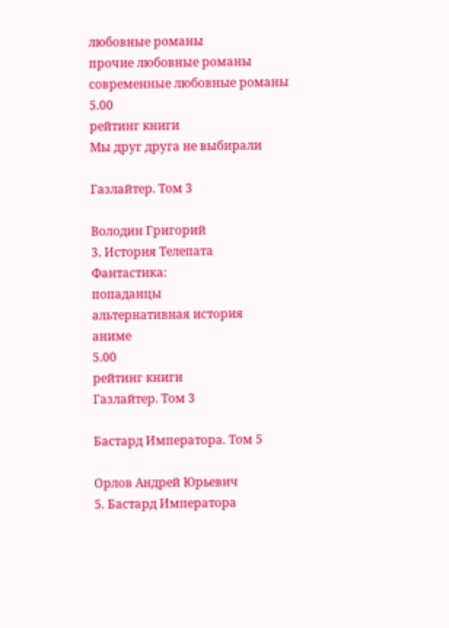любовные романы
прочие любовные романы
современные любовные романы
5.00
рейтинг книги
Мы друг друга не выбирали

Газлайтер. Том 3

Володин Григорий
3. История Телепата
Фантастика:
попаданцы
альтернативная история
аниме
5.00
рейтинг книги
Газлайтер. Том 3

Бастард Императора. Том 5

Орлов Андрей Юрьевич
5. Бастард Императора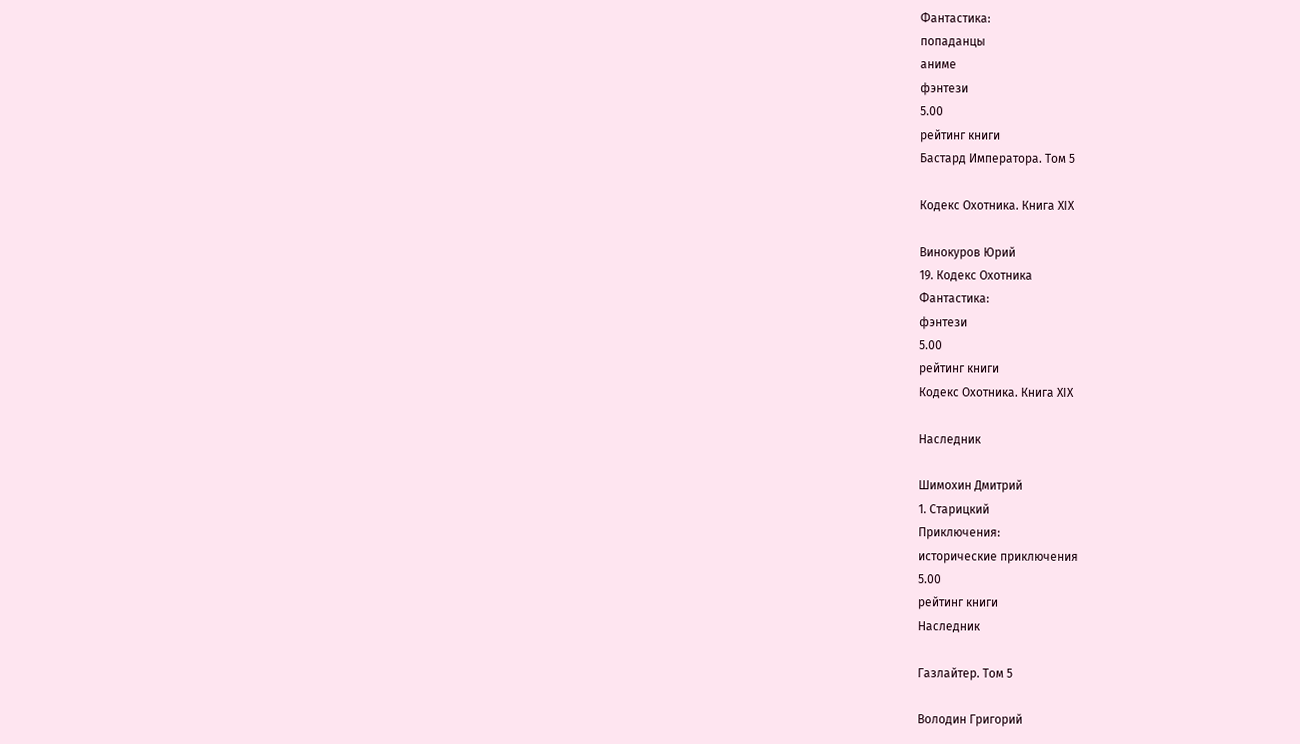Фантастика:
попаданцы
аниме
фэнтези
5.00
рейтинг книги
Бастард Императора. Том 5

Кодекс Охотника. Книга XIX

Винокуров Юрий
19. Кодекс Охотника
Фантастика:
фэнтези
5.00
рейтинг книги
Кодекс Охотника. Книга XIX

Наследник

Шимохин Дмитрий
1. Старицкий
Приключения:
исторические приключения
5.00
рейтинг книги
Наследник

Газлайтер. Том 5

Володин Григорий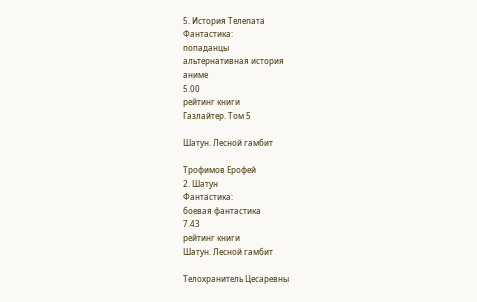5. История Телепата
Фантастика:
попаданцы
альтернативная история
аниме
5.00
рейтинг книги
Газлайтер. Том 5

Шатун. Лесной гамбит

Трофимов Ерофей
2. Шатун
Фантастика:
боевая фантастика
7.43
рейтинг книги
Шатун. Лесной гамбит

Телохранитель Цесаревны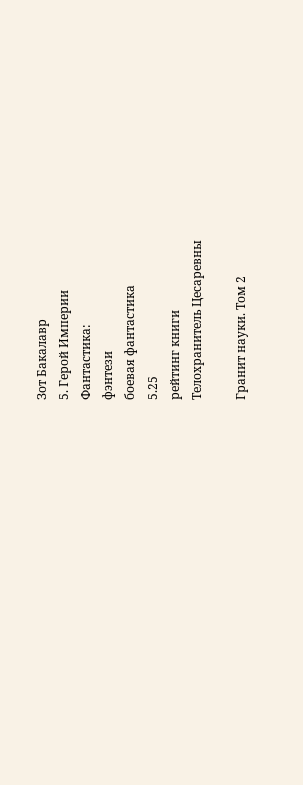Зот Бакалавр
5. Герой Империи
Фантастика:
фэнтези
боевая фантастика
5.25
рейтинг книги
Телохранитель Цесаревны

Гранит науки. Том 2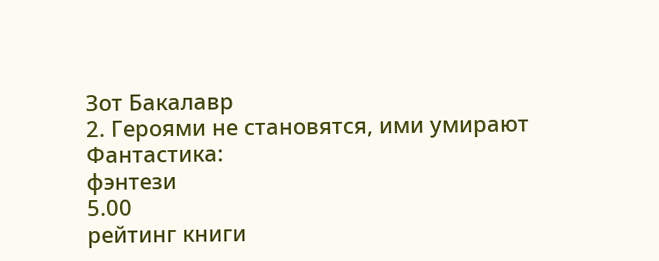Зот Бакалавр
2. Героями не становятся, ими умирают
Фантастика:
фэнтези
5.00
рейтинг книги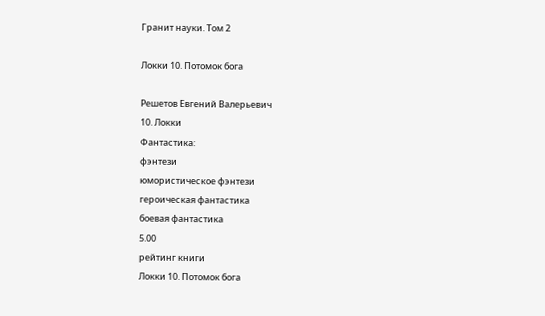Гранит науки. Том 2

Локки 10. Потомок бога

Решетов Евгений Валерьевич
10. Локки
Фантастика:
фэнтези
юмористическое фэнтези
героическая фантастика
боевая фантастика
5.00
рейтинг книги
Локки 10. Потомок бога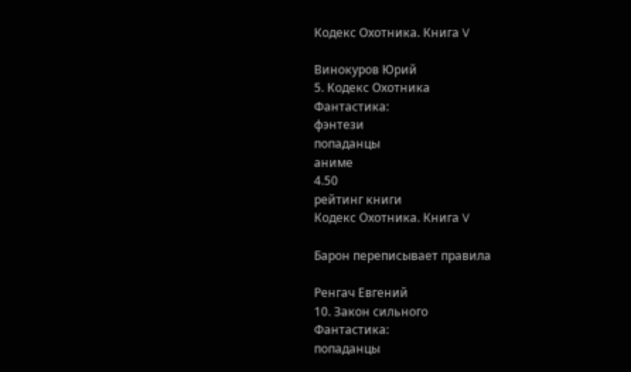Кодекс Охотника. Книга V

Винокуров Юрий
5. Кодекс Охотника
Фантастика:
фэнтези
попаданцы
аниме
4.50
рейтинг книги
Кодекс Охотника. Книга V

Барон переписывает правила

Ренгач Евгений
10. Закон сильного
Фантастика:
попаданцы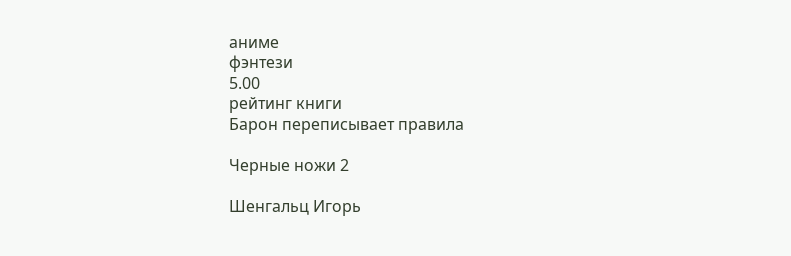аниме
фэнтези
5.00
рейтинг книги
Барон переписывает правила

Черные ножи 2

Шенгальц Игорь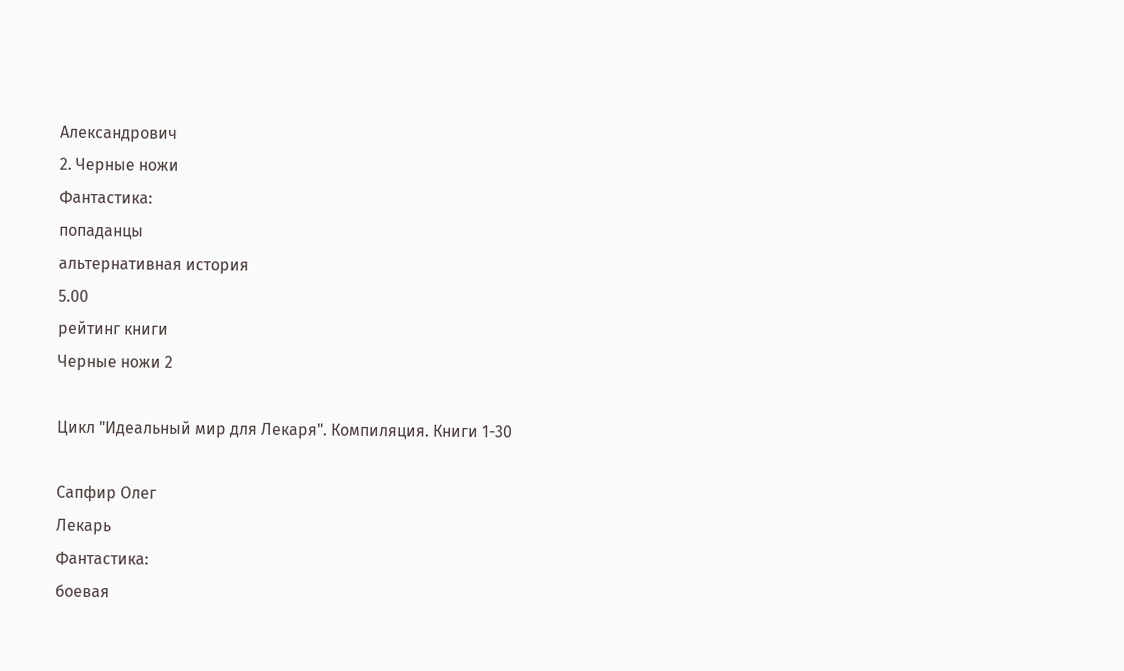Александрович
2. Черные ножи
Фантастика:
попаданцы
альтернативная история
5.00
рейтинг книги
Черные ножи 2

Цикл "Идеальный мир для Лекаря". Компиляция. Книги 1-30

Сапфир Олег
Лекарь
Фантастика:
боевая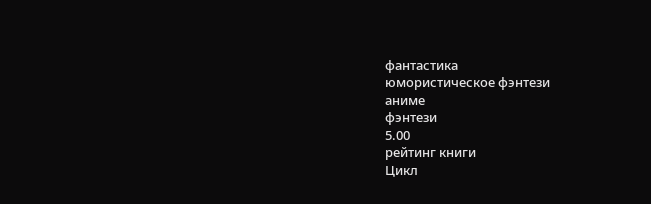фантастика
юмористическое фэнтези
аниме
фэнтези
5.00
рейтинг книги
Цикл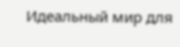Идеальный мир для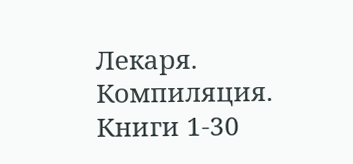Лекаря. Компиляция. Книги 1-30